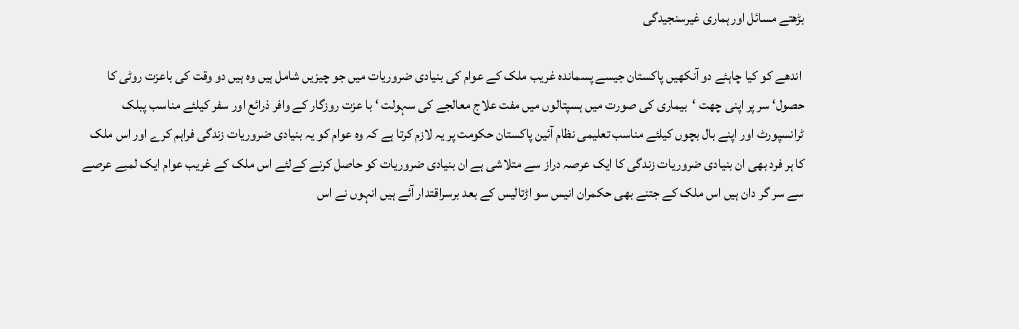بڑھتے مسائل اورہماری غیرسنجیدگی

 اندھے کو کیا چاہئے دو آنکھیں پاکستان جیسے پسماندہ غریب ملک کے عوام کی بنیادی ضروریات میں جو چیزیں شامل ہیں وہ ہیں دو وقت کی باعزت روٹی کا حصول‘ سر پر اپنی چھت ‘بیماری کی صورت میں ہسپتالوں میں مفت علاج معالجے کی سہولت ‘ با عزت روزگار کے وافر ذرائع اور سفر کیلئے مناسب پبلک ٹرانسپورٹ اور اپنے بال بچوں کیلئے مناسب تعلیمی نظام آئین پاکستان حکومت پر یہ لازم کرتا ہے کہ وہ عوام کو یہ بنیادی ضروریات زندگی فراہم کرے اور اس ملک کا ہر فرد بھی ان بنیادی ضروریات زندگی کا ایک عرصہ دراز سے متلاشی ہے ان بنیادی ضروریات کو حاصل کرنے کےلئے اس ملک کے غریب عوام ایک لمبے عرصے سے سر گر دان ہیں اس ملک کے جتنے بھی حکمران انیس سو اڑتالیس کے بعد برسراقتدار آئے ہیں انہوں نے اس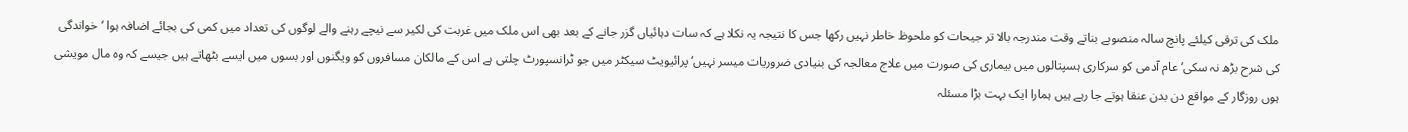ملک کی ترقی کیلئے پانچ سالہ منصوبے بناتے وقت مندرجہ بالا تر جیحات کو ملحوظ خاطر نہیں رکھا جس کا نتیجہ یہ نکلا ہے کہ سات دہائیاں گزر جانے کے بعد بھی اس ملک میں غربت کی لکیر سے نیچے رہنے والے لوگوں کی تعداد میں کمی کی بجائے اضافہ ہوا ‘خواندگی کی شرح بڑھ نہ سکی‘ عام آدمی کو سرکاری ہسپتالوں میں بیماری کی صورت میں علاج معالجہ کی بنیادی ضروریات میسر نہیں‘ پرائیویٹ سیکٹر میں جو ٹرانسپورٹ چلتی ہے اس کے مالکان مسافروں کو ویگنوں اور بسوں میں ایسے بٹھاتے ہیں جیسے کہ وہ مال مویشی ہوں روزگار کے مواقع دن بدن عنقا ہوتے جا رہے ہیں ہمارا ایک بہت بڑا مسئلہ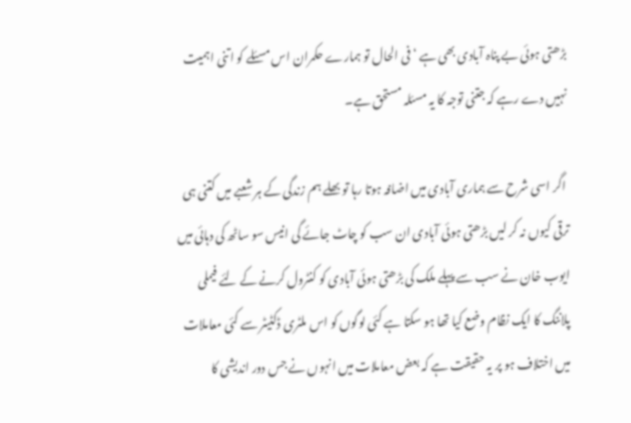بڑھتی ہوئی بے پناہ آبادی بھی ہے ‘ فی الحال تو ہمارے حکمران اس مسئلے کو اتنی اہمیت نہیں دے رہے کہ جتنی توجہ کا یہ مسئلہ مستحق ہے۔

 اگر اسی شرح سے ہماری آبادی میں اضافہ ہوتا رہا تو بھلے ہم زندگی کے ہر شعبے میں کتنی ہی ترقی کیوں نہ کر لیں بڑھتی ہوئی آبادی ان سب کو چاٹ جائے گی انیس سو ساٹھ کی دہائی میں ایوب خان نے سب سے پہلے ملک کی بڑھتی ہوئی آبادی کو کنٹرول کرنے کے لئے فیملی پلاننگ کا ایک نظام وضع کیا تھا ہو سکتا ہے کئی لوگوں کو اس ملٹری ڈکٹیٹر سے کئی معاملات میں اختلاف ہو پر یہ حقیقت ہے کہ بعض معاملات میں انہوں نے جس دور اندیشی کا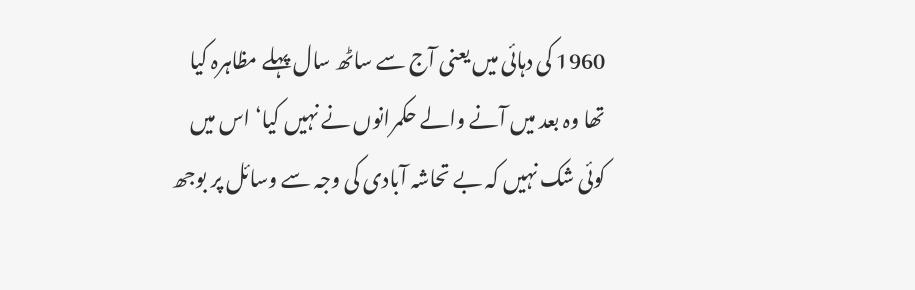1960 کی دہائی میں یعنی آج سے ساٹھ سال پہلے مظاہرہ کیا تھا وہ بعد میں آنے والے حکمرانوں نے نہیں کیا‘ اس میں کوئی شک نہیں کہ بے تحاشہ آبادی کی وجہ سے وسائل پر بوجھ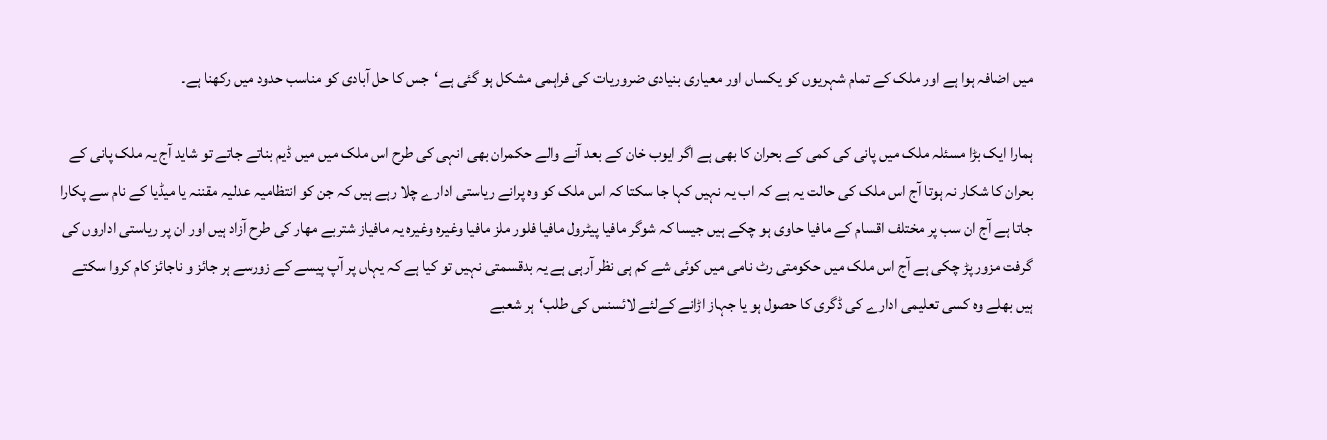میں اضافہ ہوا ہے اور ملک کے تمام شہریوں کو یکساں اور معیاری بنیادی ضروریات کی فراہمی مشکل ہو گئی ہے‘جس کا حل آبادی کو مناسب حدود میں رکھنا ہے۔

ہمارا ایک بڑا مسئلہ ملک میں پانی کی کمی کے بحران کا بھی ہے اگر ایوب خان کے بعد آنے والے حکمران بھی انہی کی طرح اس ملک میں میں ڈیم بناتے جاتے تو شاید آج یہ ملک پانی کے بحران کا شکار نہ ہوتا آج اس ملک کی حالت یہ ہے کہ اب یہ نہیں کہا جا سکتا کہ اس ملک کو وہ پرانے ریاستی ادارے چلا رہے ہیں کہ جن کو انتظامیہ عدلیہ مقننہ یا میڈیا کے نام سے پکارا جاتا ہے آج ان سب پر مختلف اقسام کے مافیا حاوی ہو چکے ہیں جیسا کہ شوگر مافیا پیٹرول مافیا فلور ملز مافیا وغیرہ وغیرہ یہ مافیاز شتربے مھار کی طرح آزاد ہیں اور ان پر ریاستی اداروں کی گرفت مزور پڑ چکی ہے آج اس ملک میں حکومتی رٹ نامی میں کوئی شے کم ہی نظر آرہی ہے یہ بدقسمتی نہیں تو کیا ہے کہ یہاں پر آپ پیسے کے زورسے ہر جائز و ناجائز کام کروا سکتے ہیں بھلے وہ کسی تعلیمی ادارے کی ڈگری کا حصول ہو یا جہاز اڑانے کےلئے لائسنس کی طلب‘ہر شعبے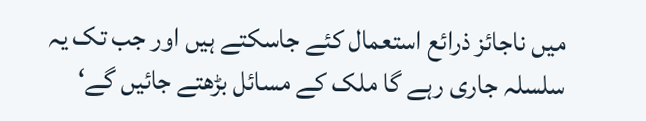میں ناجائز ذرائع استعمال کئے جاسکتے ہیں اور جب تک یہ سلسلہ جاری رہے گا ملک کے مسائل بڑھتے جائیں گے‘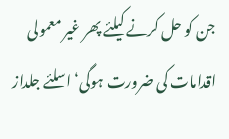جن کو حل کرنے کیلئے پھر غیر معمولی اقدامات کی ضرورت ہوگی‘ اسلئے جلداز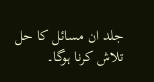جلد ان مسائل کا حل تلاش کرنا ہوگا۔